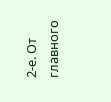2-е. От главного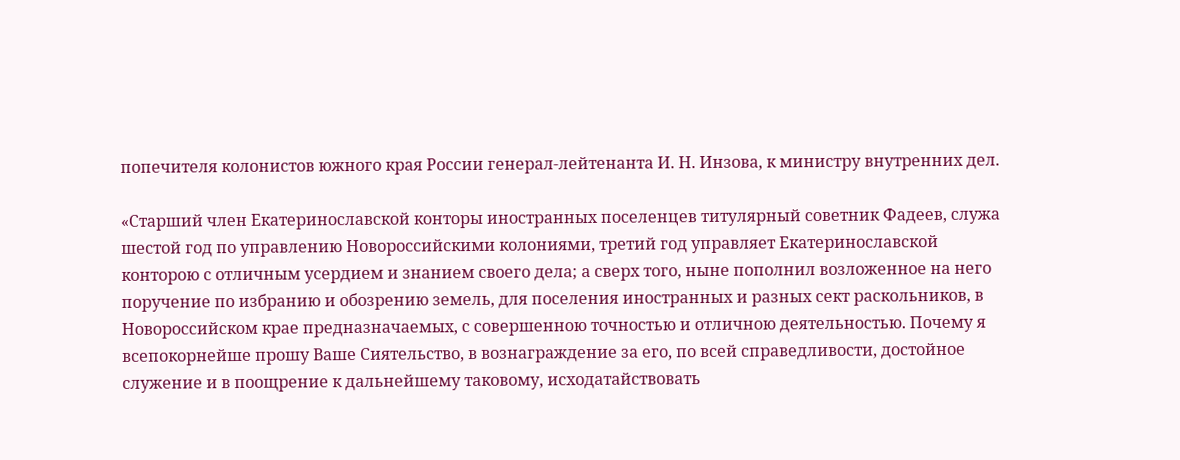попечителя колонистов южного края России генерал-лейтенанта И. Н. Инзова, к министру внутренних дел.

«Старший член Екатеринославской конторы иностранных поселенцев титулярный советник Фадеев, служа шестой год по управлению Новороссийскими колониями, третий год управляет Екатеринославской конторою с отличным усердием и знанием своего дела; а сверх того, ныне пополнил возложенное на него поручение по избранию и обозрению земель, для поселения иностранных и разных сект раскольников, в Новороссийском крае предназначаемых, с совершенною точностью и отличною деятельностью. Почему я всепокорнейше прошу Ваше Сиятельство, в вознаграждение за его, по всей справедливости, достойное служение и в поощрение к дальнейшему таковому, исходатайствовать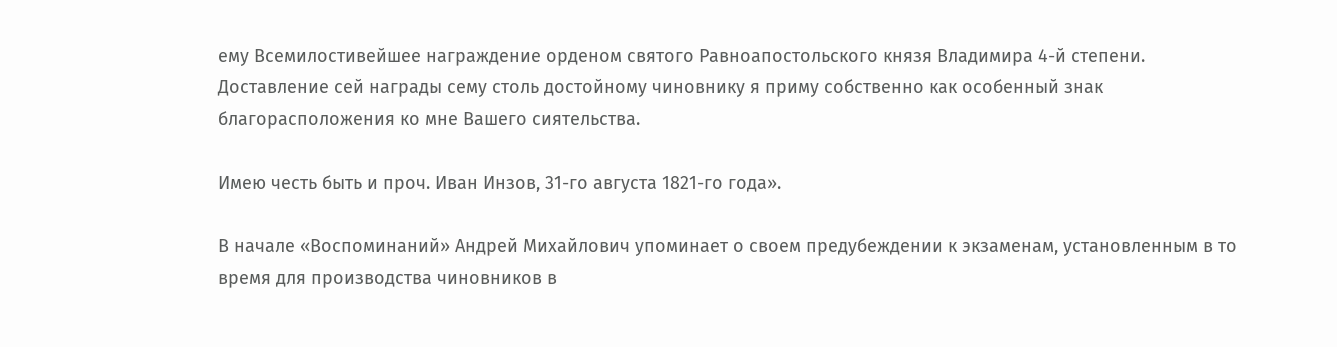ему Всемилостивейшее награждение орденом святого Равноапостольского князя Владимира 4-й степени. Доставление сей награды сему столь достойному чиновнику я приму собственно как особенный знак благорасположения ко мне Вашего сиятельства.

Имею честь быть и проч. Иван Инзов, 31-го августа 1821-го года».

В начале «Воспоминаний» Андрей Михайлович упоминает о своем предубеждении к экзаменам, установленным в то время для производства чиновников в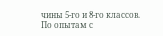чины 5-го и 8-го классов. По опытам с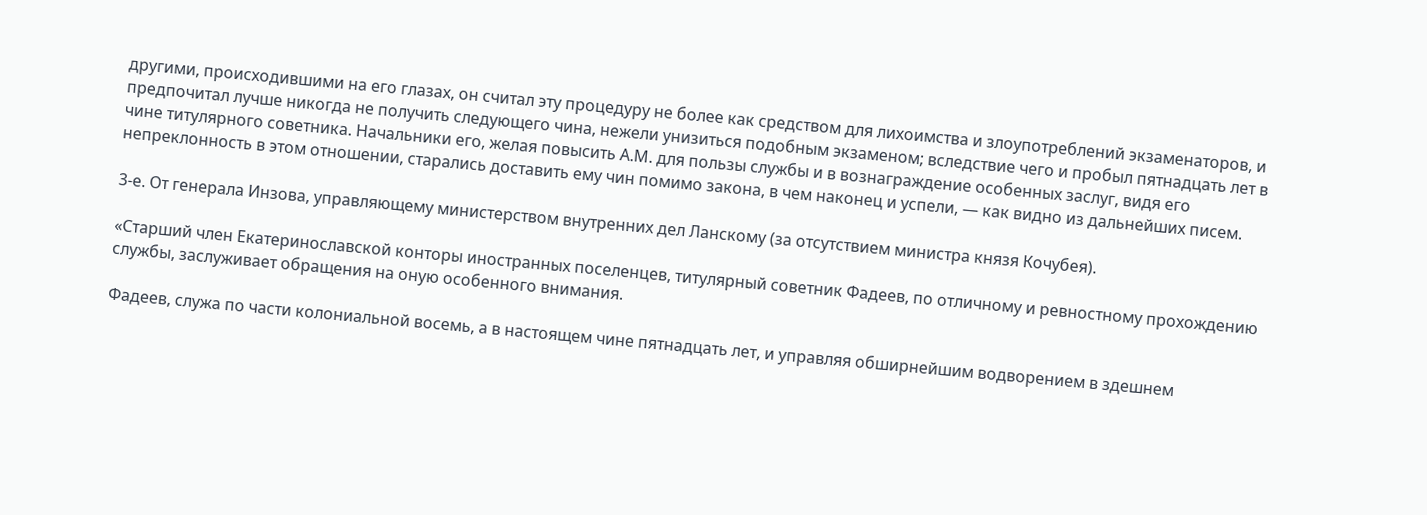другими, происходившими на его глазах, он считал эту процедуру не более как средством для лихоимства и злоупотреблений экзаменаторов, и предпочитал лучше никогда не получить следующего чина, нежели унизиться подобным экзаменом; вследствие чего и пробыл пятнадцать лет в чине титулярного советника. Начальники его, желая повысить А.М. для пользы службы и в вознаграждение особенных заслуг, видя его непреклонность в этом отношении, старались доставить ему чин помимо закона, в чем наконец и успели, — как видно из дальнейших писем.

3-е. От генерала Инзова, управляющему министерством внутренних дел Ланскому (за отсутствием министра князя Кочубея).

«Старший член Екатеринославской конторы иностранных поселенцев, титулярный советник Фадеев, по отличному и ревностному прохождению службы, заслуживает обращения на оную особенного внимания.

Фадеев, служа по части колониальной восемь, а в настоящем чине пятнадцать лет, и управляя обширнейшим водворением в здешнем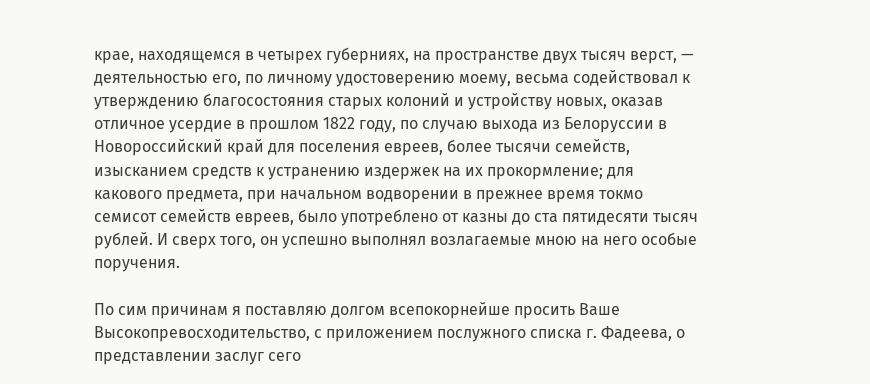крае, находящемся в четырех губерниях, на пространстве двух тысяч верст, — деятельностью его, по личному удостоверению моему, весьма содействовал к утверждению благосостояния старых колоний и устройству новых, оказав отличное усердие в прошлом 1822 году, по случаю выхода из Белоруссии в Новороссийский край для поселения евреев, более тысячи семейств, изысканием средств к устранению издержек на их прокормление; для какового предмета, при начальном водворении в прежнее время токмо семисот семейств евреев, было употреблено от казны до ста пятидесяти тысяч рублей. И сверх того, он успешно выполнял возлагаемые мною на него особые поручения.

По сим причинам я поставляю долгом всепокорнейше просить Ваше Высокопревосходительство, с приложением послужного списка г. Фадеева, о представлении заслуг сего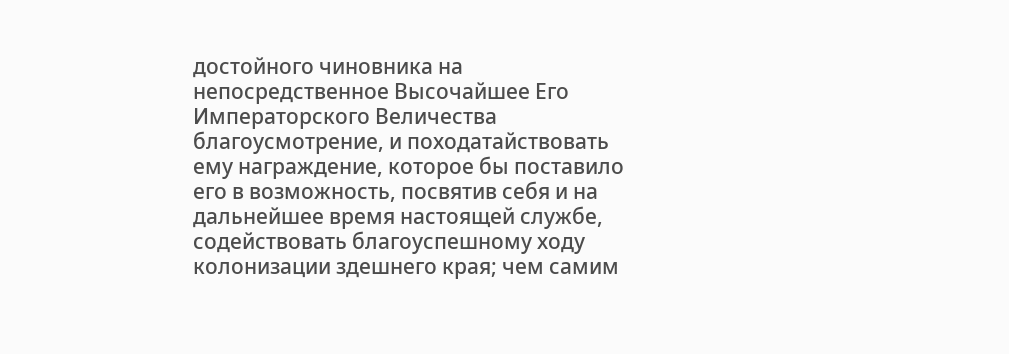достойного чиновника на непосредственное Высочайшее Его Императорского Величества благоусмотрение, и походатайствовать ему награждение, которое бы поставило его в возможность, посвятив себя и на дальнейшее время настоящей службе, содействовать благоуспешному ходу колонизации здешнего края; чем самим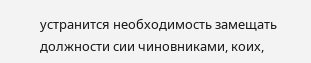устранится необходимость замещать должности сии чиновниками, коих,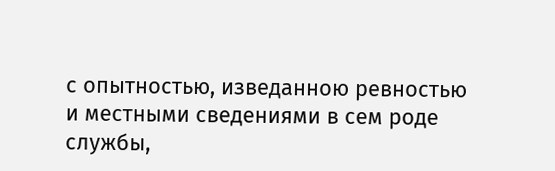с опытностью, изведанною ревностью и местными сведениями в сем роде службы,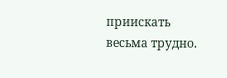приискать весьма трудно.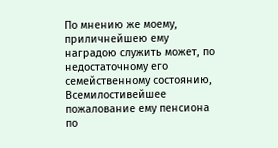По мнению же моему, приличнейшею ему наградою служить может, по недостаточному его семейственному состоянию, Всемилостивейшее пожалование ему пенсиона по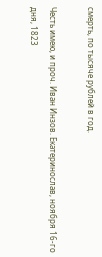смерть, по тысяче рублей в год.

Честь имею, и проч. Иван Инзов. Екатеринослав, ноября 16-го дня, 1823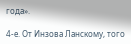года».

4-е. От Инзова Ланскому, того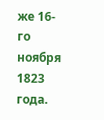же 16-го ноября 1823 года.